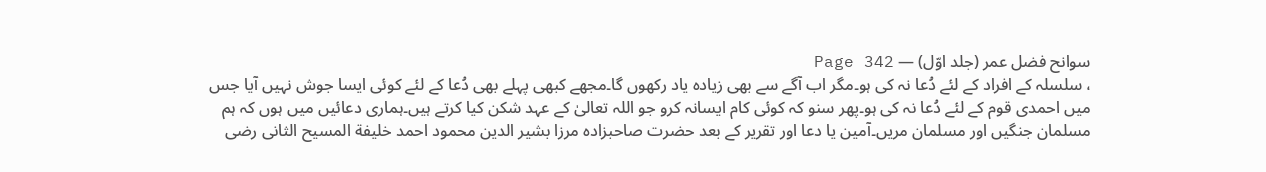سوانح فضل عمر (جلد اوّل) — Page 342
، سلسلہ کے افراد کے لئے دُعا نہ کی ہو۔مگر اب آگے سے بھی زیادہ یاد رکھوں گا۔مجھے کبھی پہلے بھی دُعا کے لئے کوئی ایسا جوش نہیں آیا جس میں احمدی قوم کے لئے دُعا نہ کی ہو۔پھر سنو کہ کوئی کام ایسانہ کرو جو اللہ تعالیٰ کے عہد شکن کیا کرتے ہیں۔ہماری دعائیں میں ہوں کہ ہم مسلمان جنگیں اور مسلمان مریں۔آمین یا دعا اور تقریر کے بعد حضرت صاحبزادہ مرزا بشیر الدین محمود احمد خلیفة المسیح الثانی رضی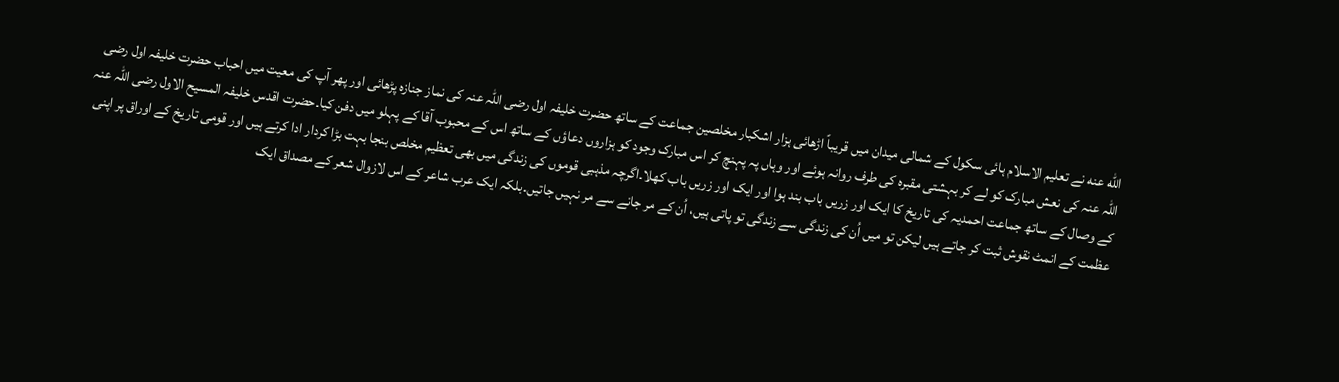الله عنه نے تعلیم الاسلام ہائی سکول کے شمالی میدان میں قریباً اڑھائی ہزار اشکبار مخلصین جماعت کے ساتھ حضرت خلیفہ اول رضی اللہ عنہ کی نماز جنازہ پڑھائی اور پھر آپ کی معیت میں احباب حضرت خلیفہ اول رضی اللہ عنہ کی نعش مبارک کو لے کر بہشتی مقبرہ کی طرف روانہ ہوئے اور وہاں پہ پہنچ کر اس مبارک وجود کو ہزاروں دعاؤں کے ساتھ اس کے محبوب آقا کے پہلو میں دفن کیا۔حضرت اقدس خلیفہ المسیح الاول رضی اللہ عنہ کے وصال کے ساتھ جماعت احمدیہ کی تاریخ کا ایک اور زریں باب بند ہوا اور ایک اور زریں باب کھلا۔اگرچہ مذہبی قوموں کی زندگی میں بھی تعظیم مخلص بنجا بہت بڑا کردار ادا کرتے ہیں اور قومی تاریخ کے اوراق پر اپنی عظمت کے انمٹ نقوش ثبت کر جاتے ہیں لیکن تو میں اُن کی زندگی سے زندگی تو پاتی ہیں، اُن کے مر جانے سے مر نہیں جاتیں۔بلکہ ایک عرب شاعر کے اس لازوال شعر کے مصداق ایک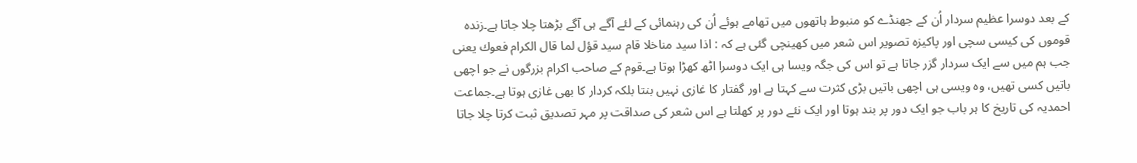کے بعد دوسرا عظیم سردار اُن کے جھنڈے کو منبوط ہاتھوں میں تھامے ہوئے اُن کی رہنمائی کے لئے آگے ہی آگے بڑھتا چلا جاتا ہے۔زندہ قوموں کی کیسی سچی اور پاکیزہ تصویر اس شعر میں کھینچی گئی ہے کہ : اذا سید مناخلا قام سید قؤل لما قال الكرام فعوك یعنی جب ہم میں سے ایک سردار گزر جاتا ہے تو اس کی جگہ ویسا ہی ایک دوسرا اٹھ کھڑا ہوتا ہے۔قوم کے صاحب اکرام بزرگوں نے جو اچھی باتیں کسی تھیں، وہ ویسی ہی اچھی باتیں بڑی کثرت سے کہتا ہے اور گفتار کا غازی نہیں بنتا بلکہ کردار کا بھی غازی ہوتا ہے۔جماعت احمدیہ کی تاریخ کا ہر باب جو ایک دور پر بند ہوتا اور ایک نئے دور پر کھلتا ہے اس شعر کی صداقت پر مہر تصدیق ثبت کرتا چلا جاتا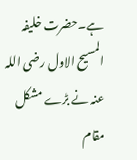ہے۔حضرت خلیفہ المسیح الاول رضی اللہ عنہ نے بڑے مشکل مقام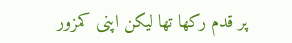پر قدم رکھا تھا لیکن اپنی کمزور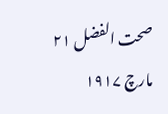صحت الفضل ۲۱ مارچ ۱۹۱۷